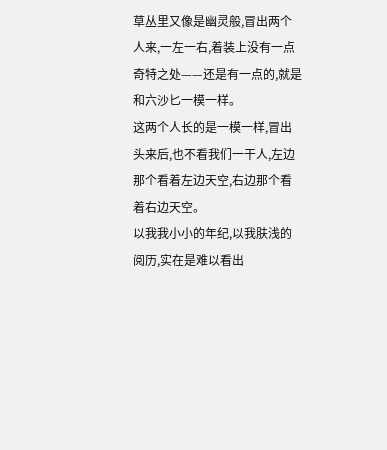草丛里又像是幽灵般,冒出两个人来,一左一右,着装上没有一点奇特之处——还是有一点的,就是和六沙匕一模一样。
这两个人长的是一模一样,冒出头来后,也不看我们一干人,左边那个看着左边天空,右边那个看着右边天空。
以我我小小的年纪,以我肤浅的阅历,实在是难以看出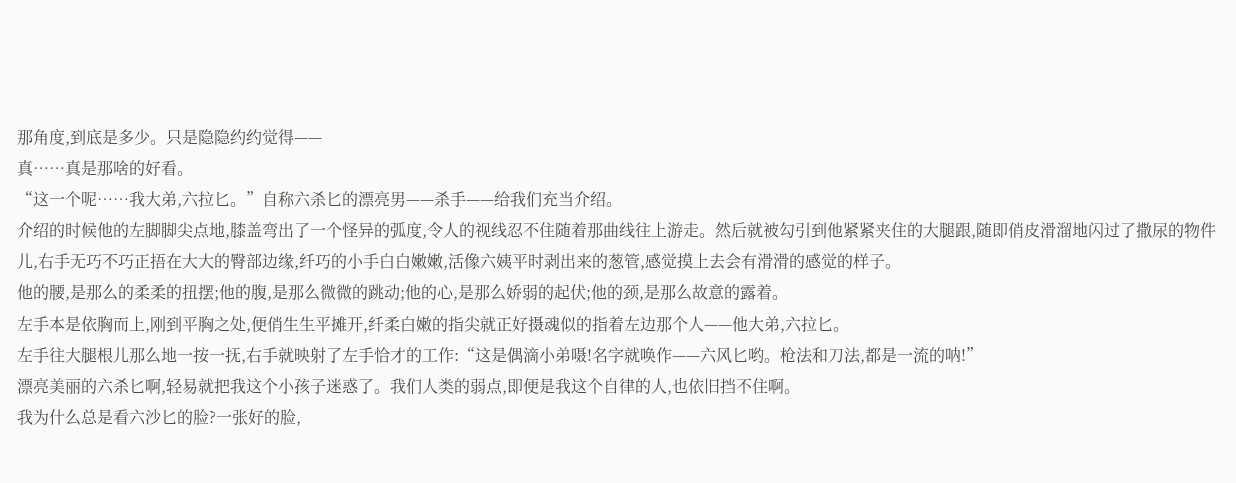那角度,到底是多少。只是隐隐约约觉得——
真……真是那啥的好看。
“这一个呢……我大弟,六拉匕。”自称六杀匕的漂亮男——杀手——给我们充当介绍。
介绍的时候他的左脚脚尖点地,膝盖弯出了一个怪异的弧度,令人的视线忍不住随着那曲线往上游走。然后就被勾引到他紧紧夹住的大腿跟,随即俏皮滑溜地闪过了撒尿的物件儿,右手无巧不巧正捂在大大的臀部边缘,纤巧的小手白白嫩嫩,活像六姨平时剥出来的葱管,感觉摸上去会有滑滑的感觉的样子。
他的腰,是那么的柔柔的扭摆;他的腹,是那么微微的跳动;他的心,是那么娇弱的起伏;他的颈,是那么故意的露着。
左手本是依胸而上,刚到平胸之处,便俏生生平摊开,纤柔白嫩的指尖就正好摄魂似的指着左边那个人——他大弟,六拉匕。
左手往大腿根儿那么地一按一抚,右手就映射了左手恰才的工作:“这是偶滴小弟嗫!名字就唤作——六风匕哟。枪法和刀法,都是一流的呐!”
漂亮美丽的六杀匕啊,轻易就把我这个小孩子迷惑了。我们人类的弱点,即便是我这个自律的人,也依旧挡不住啊。
我为什么总是看六沙匕的脸?一张好的脸,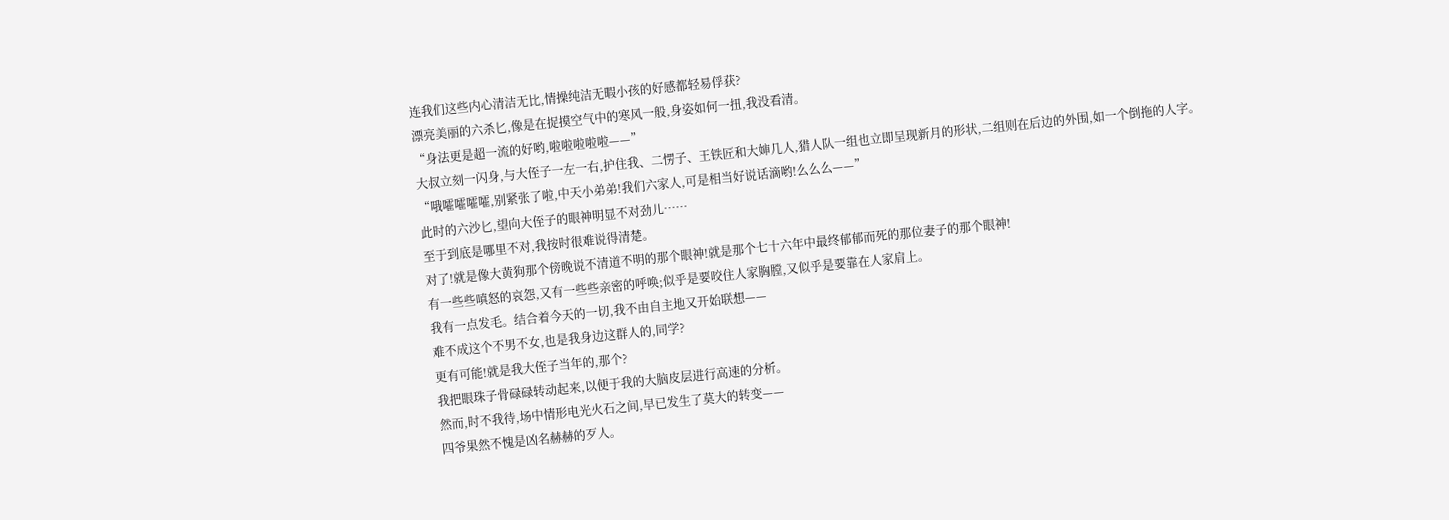连我们这些内心清洁无比,情操纯洁无暇小孩的好感都轻易俘获?
漂亮美丽的六杀匕,像是在捉摸空气中的寒风一般,身姿如何一扭,我没看清。
“身法更是超一流的好哟,啦啦啦啦啦——”
大叔立刻一闪身,与大侄子一左一右,护住我、二愣子、王铁匠和大婶几人,猎人队一组也立即呈现新月的形状,二组则在后边的外围,如一个倒拖的人字。
“哦嚯嚯嚯嚯,别紧张了啦,中天小弟弟!我们六家人,可是相当好说话滴哟!么么么——”
此时的六沙匕,望向大侄子的眼神明显不对劲儿……
至于到底是哪里不对,我按时很难说得清楚。
对了!就是像大黄狗那个傍晚说不清道不明的那个眼神!就是那个七十六年中最终郁郁而死的那位妻子的那个眼神!
有一些些嗔怒的哀怨,又有一些些亲密的呼唤;似乎是要咬住人家胸膛,又似乎是要靠在人家肩上。
我有一点发毛。结合着今天的一切,我不由自主地又开始联想——
难不成这个不男不女,也是我身边这群人的,同学?
更有可能!就是我大侄子当年的,那个?
我把眼珠子骨碌碌转动起来,以便于我的大脑皮层进行高速的分析。
然而,时不我待,场中情形电光火石之间,早已发生了莫大的转变——
四爷果然不愧是凶名赫赫的歹人。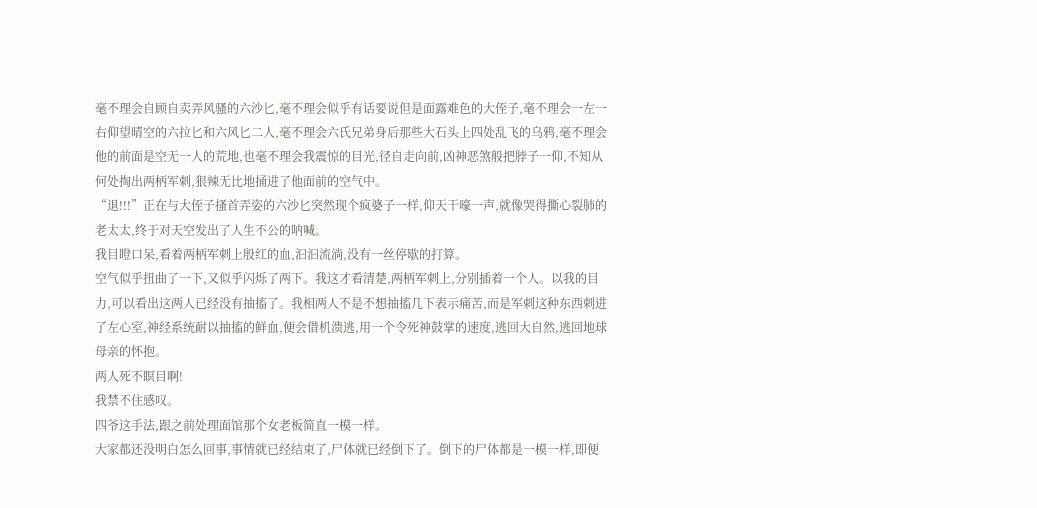毫不理会自顾自卖弄风骚的六沙匕,毫不理会似乎有话要说但是面露难色的大侄子,毫不理会一左一右仰望晴空的六拉匕和六风匕二人,毫不理会六氏兄弟身后那些大石头上四处乱飞的乌鸦,毫不理会他的前面是空无一人的荒地,也毫不理会我震惊的目光,径自走向前,凶神恶煞般把脖子一仰,不知从何处掏出两柄军刺,狠辣无比地捅进了他面前的空气中。
“退!!!”正在与大侄子搔首弄姿的六沙匕突然现个疯婆子一样,仰天干嚎一声,就像哭得撕心裂肺的老太太,终于对天空发出了人生不公的呐喊。
我目瞪口呆,看着两柄军刺上殷红的血,汩汩流淌,没有一丝停歇的打算。
空气似乎扭曲了一下,又似乎闪烁了两下。我这才看清楚,两柄军刺上,分别插着一个人。以我的目力,可以看出这两人已经没有抽搐了。我相两人不是不想抽搐几下表示痛苦,而是军刺这种东西刺进了左心室,神经系统耐以抽搐的鲜血,便会借机溃逃,用一个令死神鼓掌的速度,逃回大自然,逃回地球母亲的怀抱。
两人死不瞑目啊!
我禁不住感叹。
四爷这手法,跟之前处理面馆那个女老板简直一模一样。
大家都还没明白怎么回事,事情就已经结束了,尸体就已经倒下了。倒下的尸体都是一模一样,即便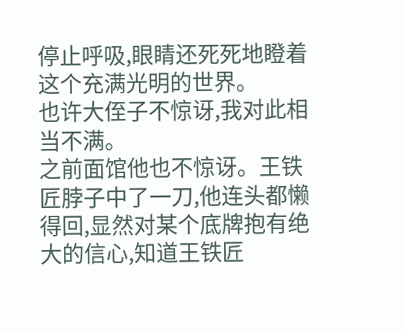停止呼吸,眼睛还死死地瞪着这个充满光明的世界。
也许大侄子不惊讶,我对此相当不满。
之前面馆他也不惊讶。王铁匠脖子中了一刀,他连头都懒得回,显然对某个底牌抱有绝大的信心,知道王铁匠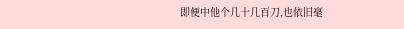即便中他个几十几百刀,也依旧毫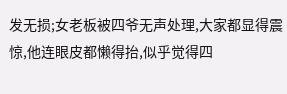发无损;女老板被四爷无声处理,大家都显得震惊,他连眼皮都懒得抬,似乎觉得四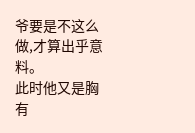爷要是不这么做,才算出乎意料。
此时他又是胸有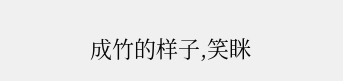成竹的样子,笑眯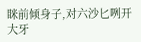眯前倾身子,对六沙匕咧开大牙